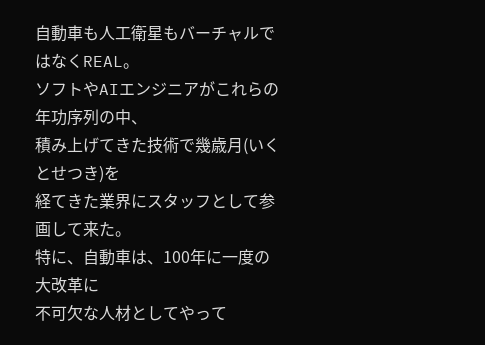自動車も人工衛星もバーチャルではなくREAL。
ソフトやAIエンジニアがこれらの年功序列の中、
積み上げてきた技術で幾歳月(いくとせつき)を
経てきた業界にスタッフとして参画して来た。
特に、自動車は、100年に一度の大改革に
不可欠な人材としてやって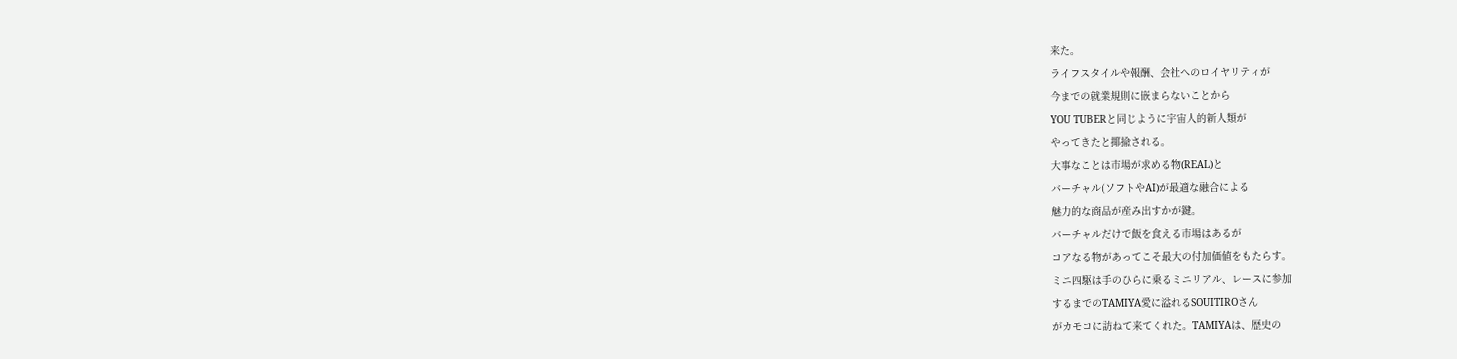来た。
ライフスタイルや報酬、会社へのロイヤリティが
今までの就業規則に嵌まらないことから
YOU TUBERと同じように宇宙人的新人類が
やってきたと揶揄される。
大事なことは市場が求める物(REAL)と
バーチャル(ソフトやAI)が最適な融合による
魅力的な商品が産み出すかが鍵。
バーチャルだけで飯を食える市場はあるが
コアなる物があってこそ最大の付加価値をもたらす。
ミニ四駆は手のひらに乗るミニリアル、レースに参加
するまでのTAMIYA愛に溢れるSOUITIROさん
がカモコに訪ねて来てくれた。TAMIYAは、歴史の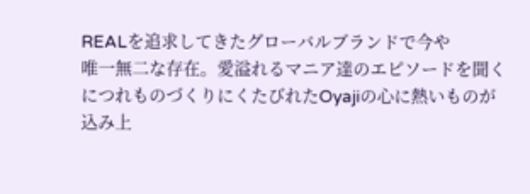REALを追求してきたグローバルブランドで今や
唯一無二な存在。愛溢れるマニア達のエピソードを聞く
につれものづくりにくたびれたOyajiの心に熱いものが
込み上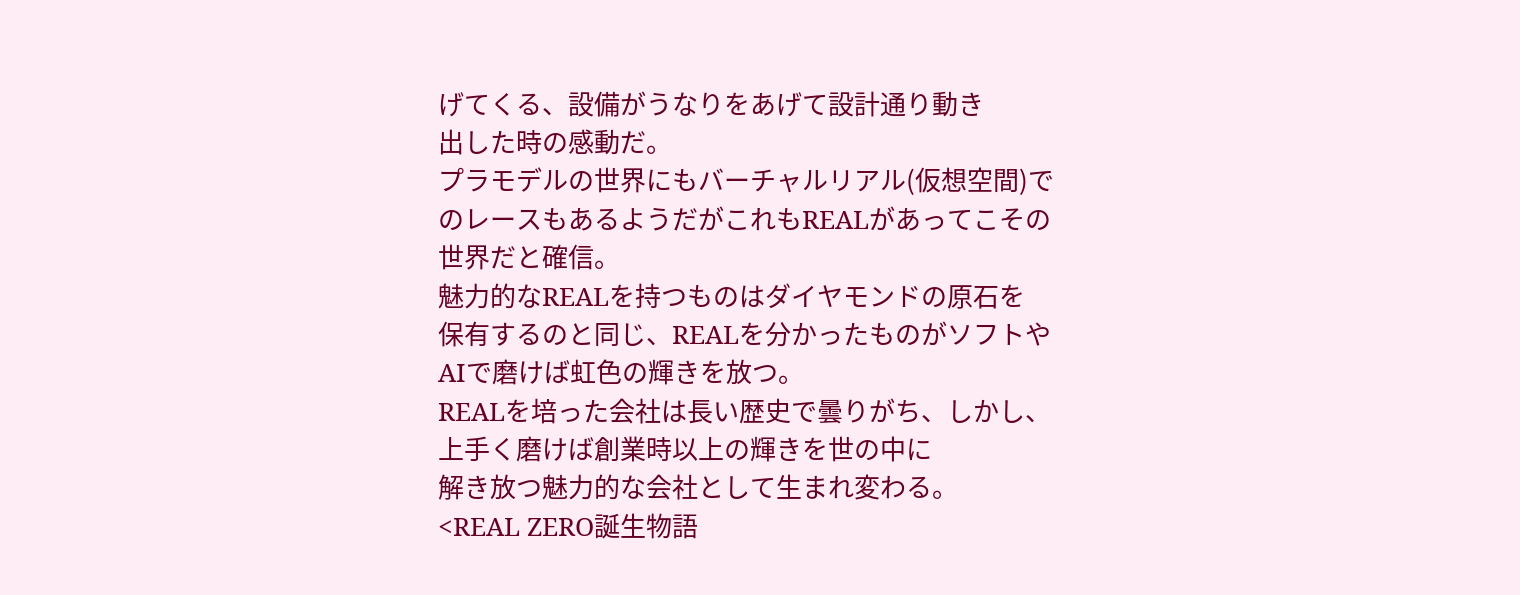げてくる、設備がうなりをあげて設計通り動き
出した時の感動だ。
プラモデルの世界にもバーチャルリアル(仮想空間)で
のレースもあるようだがこれもREALがあってこその
世界だと確信。
魅力的なREALを持つものはダイヤモンドの原石を
保有するのと同じ、REALを分かったものがソフトや
AIで磨けば虹色の輝きを放つ。
REALを培った会社は長い歴史で曇りがち、しかし、
上手く磨けば創業時以上の輝きを世の中に
解き放つ魅力的な会社として生まれ変わる。
<REAL ZERO誕生物語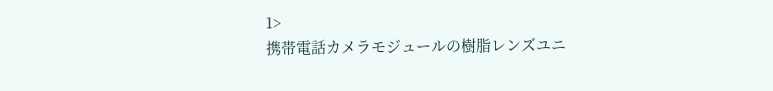1>
携帯電話カメラモジュールの樹脂レンズユニ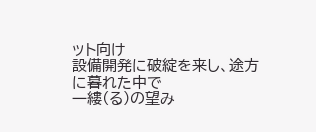ット向け
設備開発に破綻を来し、途方に暮れた中で
一縷(る)の望み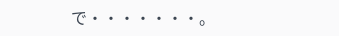で・・・・・・・。